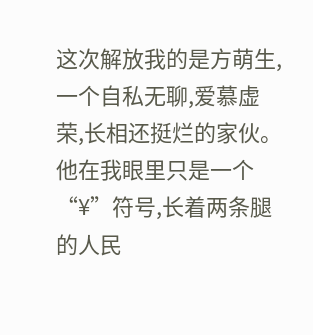这次解放我的是方萌生,一个自私无聊,爱慕虚荣,长相还挺烂的家伙。他在我眼里只是一个“¥”符号,长着两条腿的人民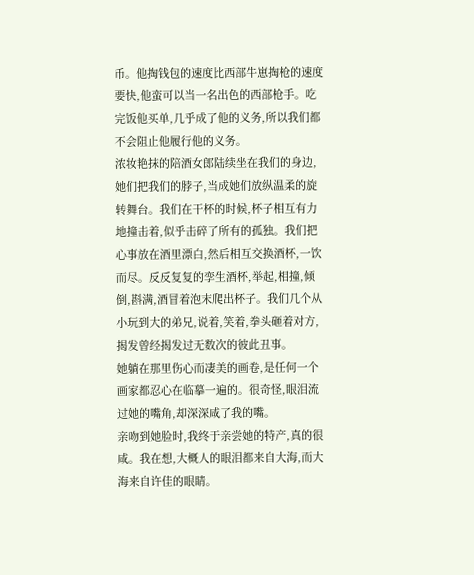币。他掏钱包的速度比西部牛崽掏枪的速度要快,他蛮可以当一名出色的西部枪手。吃完饭他买单,几乎成了他的义务,所以我们都不会阻止他履行他的义务。
浓妆艳抹的陪酒女郎陆续坐在我们的身边,她们把我们的脖子,当成她们放纵温柔的旋转舞台。我们在干杯的时候,杯子相互有力地撞击着,似乎击碎了所有的孤独。我们把心事放在酒里漂白,然后相互交换酒杯,一饮而尽。反反复复的孪生酒杯,举起,相撞,倾倒,斟满,酒冒着泡末爬出杯子。我们几个从小玩到大的弟兄,说着,笑着,拳头砸着对方,揭发曾经揭发过无数次的彼此丑事。
她躺在那里伤心而凄美的画卷,是任何一个画家都忍心在临摹一遍的。很奇怪,眼泪流过她的嘴角,却深深咸了我的嘴。
亲吻到她脸时,我终于亲尝她的特产,真的很咸。我在想,大概人的眼泪都来自大海,而大海来自许佳的眼睛。